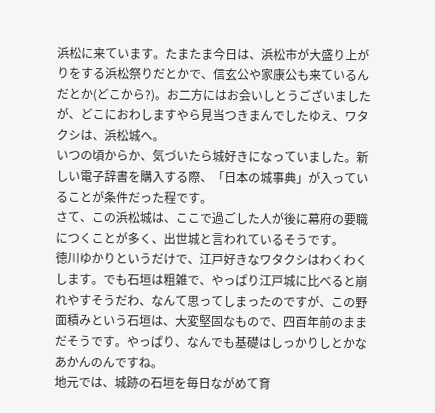浜松に来ています。たまたま今日は、浜松市が大盛り上がりをする浜松祭りだとかで、信玄公や家康公も来ているんだとか(どこから?)。お二方にはお会いしとうございましたが、どこにおわしますやら見当つきまんでしたゆえ、ワタクシは、浜松城へ。
いつの頃からか、気づいたら城好きになっていました。新しい電子辞書を購入する際、「日本の城事典」が入っていることが条件だった程です。
さて、この浜松城は、ここで過ごした人が後に幕府の要職につくことが多く、出世城と言われているそうです。
徳川ゆかりというだけで、江戸好きなワタクシはわくわくします。でも石垣は粗雑で、やっぱり江戸城に比べると崩れやすそうだわ、なんて思ってしまったのですが、この野面積みという石垣は、大変堅固なもので、四百年前のままだそうです。やっぱり、なんでも基礎はしっかりしとかなあかんのんですね。
地元では、城跡の石垣を毎日ながめて育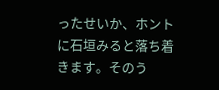ったせいか、ホントに石垣みると落ち着きます。そのう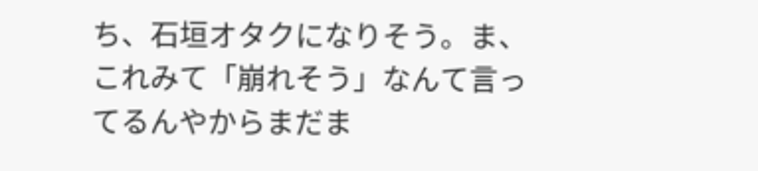ち、石垣オタクになりそう。ま、これみて「崩れそう」なんて言ってるんやからまだま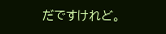だですけれど。